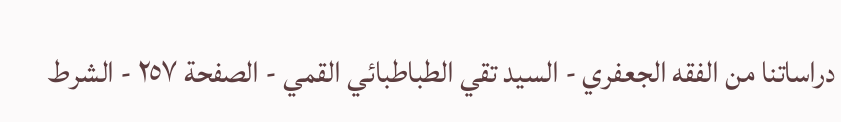دراساتنا من الفقه الجعفري - السيد تقي الطباطبائي القمي - الصفحة ٢٥٧ - الشرط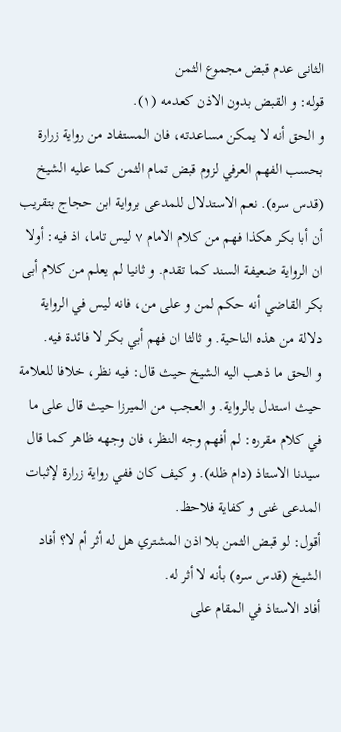الثانى عدم قبض مجموع الثمن
قوله: و القبض بدون الاذن كعدمه (١).
و الحق أنه لا يمكن مساعدته، فان المستفاد من رواية زرارة بحسب الفهم العرفي لزوم قبض تمام الثمن كما عليه الشيخ (قدس سره). نعم الاستدلال للمدعى برواية ابن حجاج بتقريب أن أبا بكر هكذا فهم من كلام الامام ٧ ليس تاما، اذ فيه: أولا ان الرواية ضعيفة السند كما تقدم. و ثانيا لم يعلم من كلام أبى بكر القاضي أنه حكم لمن و على من، فانه ليس في الرواية دلالة من هذه الناحية. و ثالثا ان فهم أبي بكر لا فائدة فيه.
و الحق ما ذهب اليه الشيخ حيث قال: فيه نظر، خلافا للعلامة حيث استدل بالرواية. و العجب من الميرزا حيث قال على ما في كلام مقرره: لم أفهم وجه النظر، فان وجهه ظاهر كما قال سيدنا الاستاذ (دام ظله). و كيف كان ففي رواية زرارة لإثبات المدعى غنى و كفاية فلاحظ.
أقول: لو قبض الثمن بلا اذن المشتري هل له أثر أم لا؟ أفاد الشيخ (قدس سره) بأنه لا أثر له.
أفاد الاستاذ في المقام على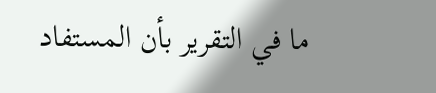ما في التقرير بأن المستفاد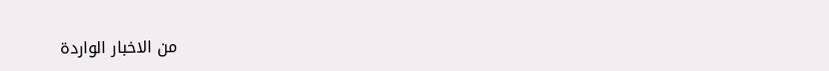من الاخبار الواردة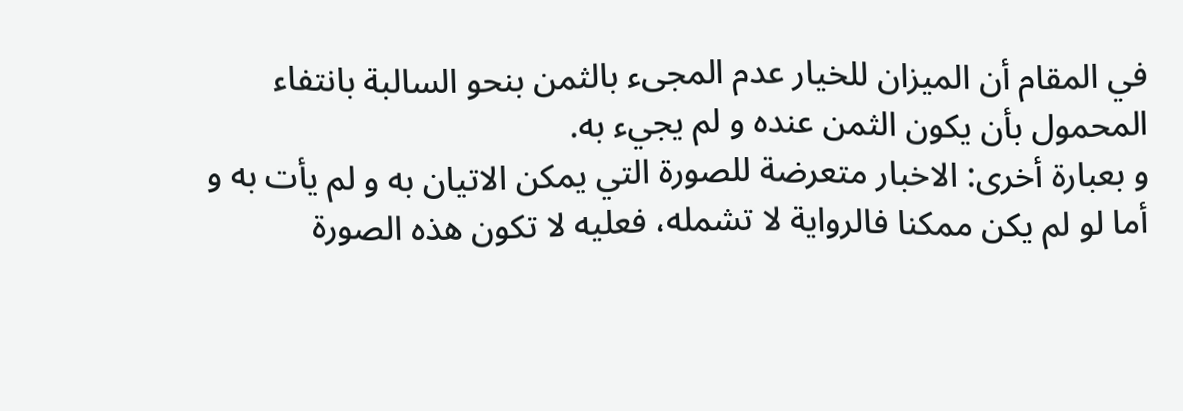في المقام أن الميزان للخيار عدم المجىء بالثمن بنحو السالبة بانتفاء المحمول بأن يكون الثمن عنده و لم يجيء به.
و بعبارة أخرى: الاخبار متعرضة للصورة التي يمكن الاتيان به و لم يأت به و أما لو لم يكن ممكنا فالرواية لا تشمله، فعليه لا تكون هذه الصورة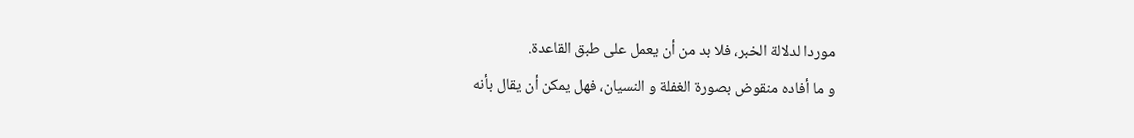موردا لدلالة الخبر، فلا بد من أن يعمل على طبق القاعدة.
و ما أفاده منقوض بصورة الغفلة و النسيان، فهل يمكن أن يقال بأنه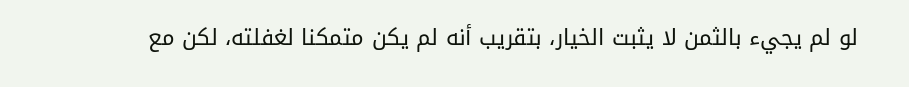لو لم يجيء بالثمن لا يثبت الخيار، بتقريب أنه لم يكن متمكنا لغفلته، لكن مع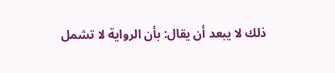ذلك لا يبعد أن يقال: بأن الرواية لا تشمل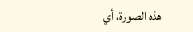هذه الصورة، أي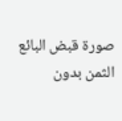صورة قبض البائع الثمن بدون